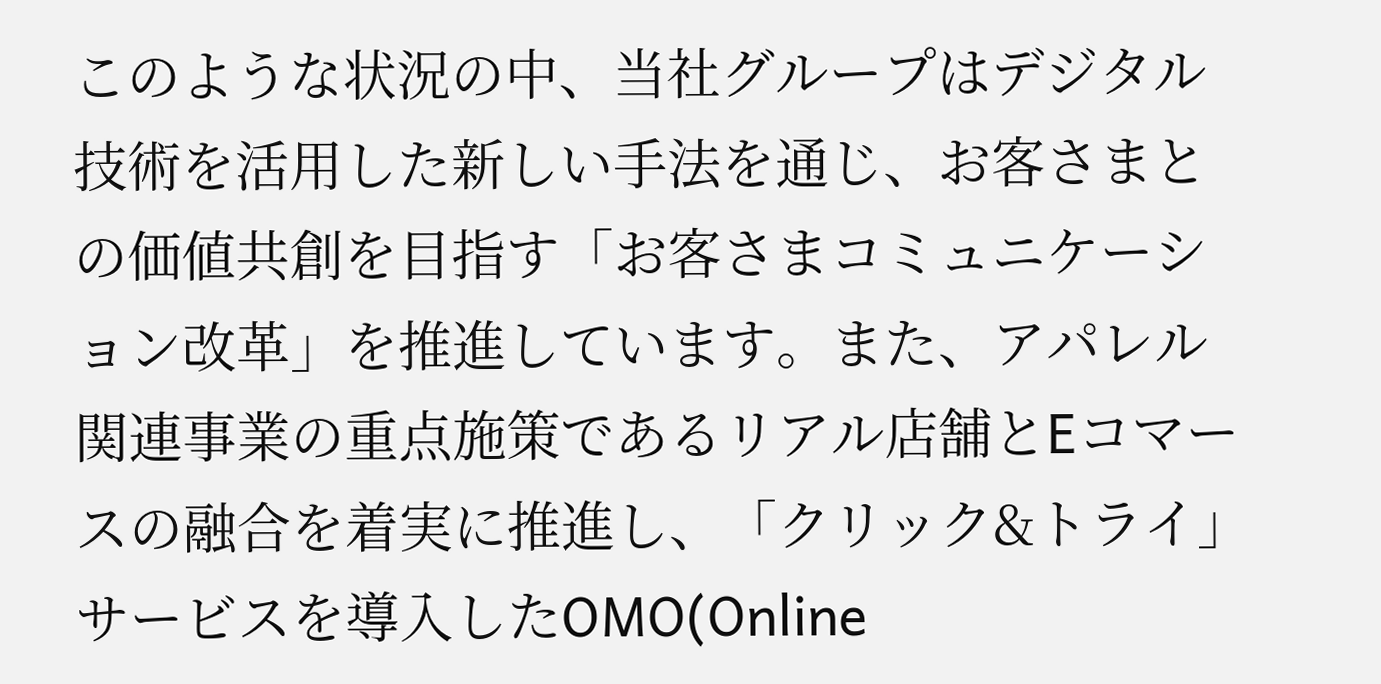このような状況の中、当社グループはデジタル技術を活用した新しい手法を通じ、お客さまとの価値共創を目指す「お客さまコミュニケーション改革」を推進しています。また、アパレル関連事業の重点施策であるリアル店舗とEコマースの融合を着実に推進し、「クリック&トライ」サービスを導入したOMO(Online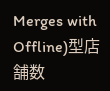Merges with Offline)型店舗数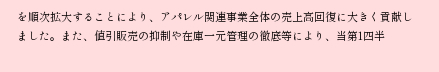を順次拡大することにより、アパレル関連事業全体の売上高回復に大きく貢献しました。また、値引販売の抑制や在庫一元管理の徹底等により、当第1四半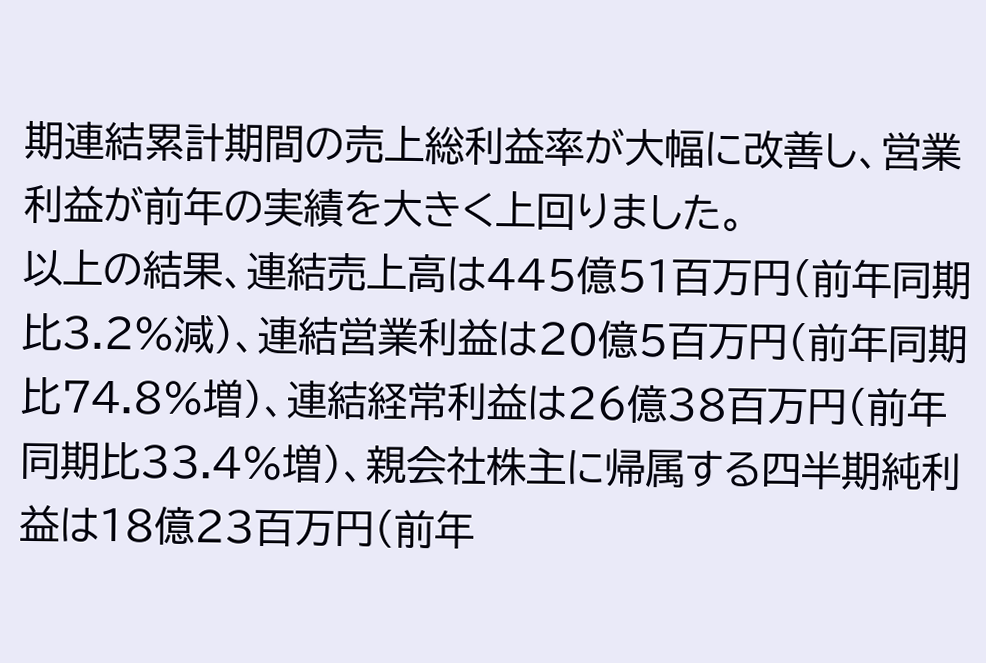期連結累計期間の売上総利益率が大幅に改善し、営業利益が前年の実績を大きく上回りました。
以上の結果、連結売上高は445億51百万円(前年同期比3.2%減)、連結営業利益は20億5百万円(前年同期比74.8%増)、連結経常利益は26億38百万円(前年同期比33.4%増)、親会社株主に帰属する四半期純利益は18億23百万円(前年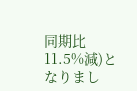同期比11.5%減)となりまし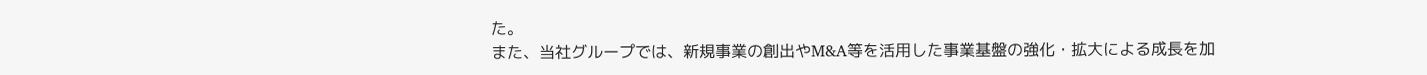た。
また、当社グループでは、新規事業の創出やM&A等を活用した事業基盤の強化・拡大による成長を加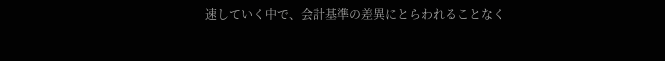速していく中で、会計基準の差異にとらわれることなく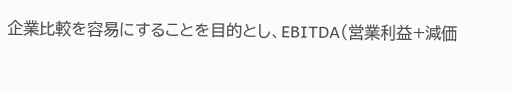企業比較を容易にすることを目的とし、EBITDA(営業利益+減価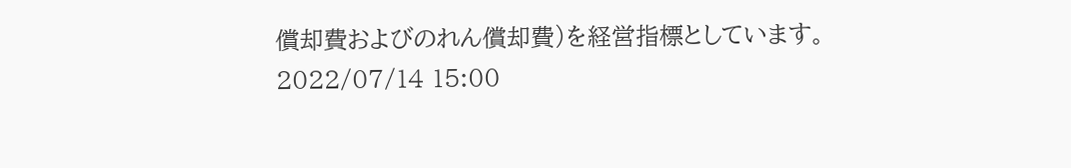償却費およびのれん償却費)を経営指標としています。
2022/07/14 15:00